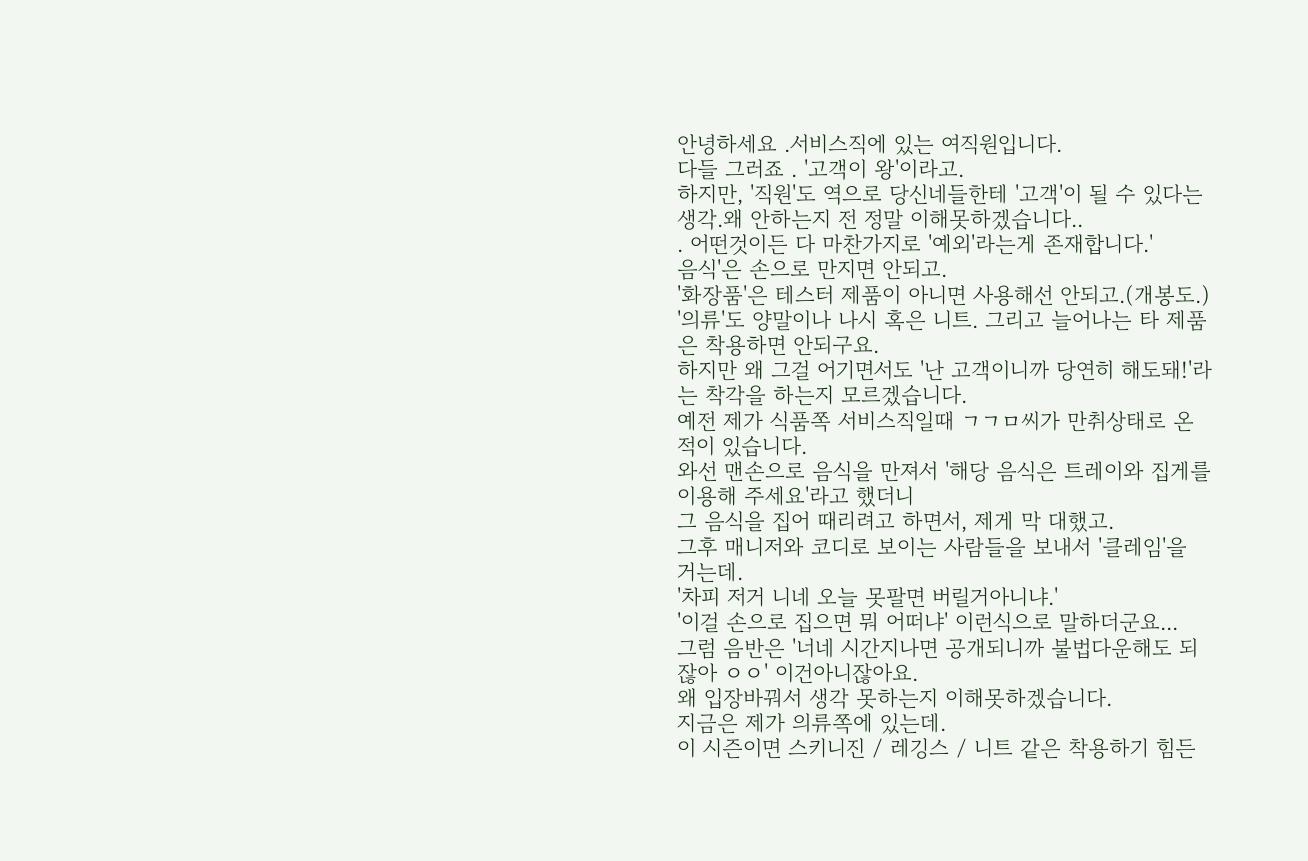안녕하세요 .서비스직에 있는 여직원입니다.
다들 그러죠 . '고객이 왕'이라고.
하지만, '직원'도 역으로 당신네들한테 '고객'이 될 수 있다는 생각.왜 안하는지 전 정말 이해못하겠습니다..
. 어떤것이든 다 마찬가지로 '예외'라는게 존재합니다.'
음식'은 손으로 만지면 안되고.
'화장품'은 테스터 제품이 아니면 사용해선 안되고.(개봉도.)
'의류'도 양말이나 나시 혹은 니트. 그리고 늘어나는 타 제품은 착용하면 안되구요.
하지만 왜 그걸 어기면서도 '난 고객이니까 당연히 해도돼!'라는 착각을 하는지 모르겠습니다.
예전 제가 식품쪽 서비스직일때 ㄱㄱㅁ씨가 만취상태로 온적이 있습니다.
와선 맨손으로 음식을 만져서 '해당 음식은 트레이와 집게를 이용해 주세요'라고 했더니
그 음식을 집어 때리려고 하면서, 제게 막 대했고.
그후 매니저와 코디로 보이는 사람들을 보내서 '클레임'을 거는데.
'차피 저거 니네 오늘 못팔면 버릴거아니냐.'
'이걸 손으로 집으면 뭐 어떠냐' 이런식으로 말하더군요...
그럼 음반은 '너네 시간지나면 공개되니까 불법다운해도 되잖아 ㅇㅇ' 이건아니잖아요.
왜 입장바꿔서 생각 못하는지 이해못하겠습니다.
지금은 제가 의류쪽에 있는데.
이 시즌이면 스키니진 / 레깅스 / 니트 같은 착용하기 힘든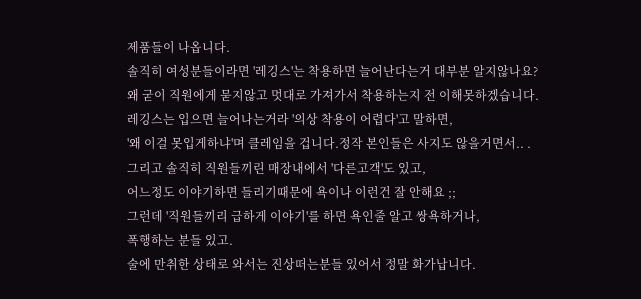제품들이 나옵니다.
솔직히 여성분들이라면 '레깅스'는 착용하면 늘어난다는거 대부분 알지않나요?
왜 굳이 직원에게 묻지않고 멋대로 가져가서 착용하는지 전 이해못하겠습니다.
레깅스는 입으면 늘어나는거라 '의상 착용이 어렵다'고 말하면,
'왜 이걸 못입게하냐'며 클레임을 겁니다.정작 본인들은 사지도 않을거면서.. .
그리고 솔직히 직원들끼린 매장내에서 '다른고객'도 있고,
어느정도 이야기하면 들리기때문에 욕이나 이런건 잘 안해요 ;;
그런데 '직원들끼리 급하게 이야기'를 하면 욕인줄 알고 쌍욕하거나,
폭행하는 분들 있고.
술에 만취한 상태로 와서는 진상떠는분들 있어서 정말 화가납니다.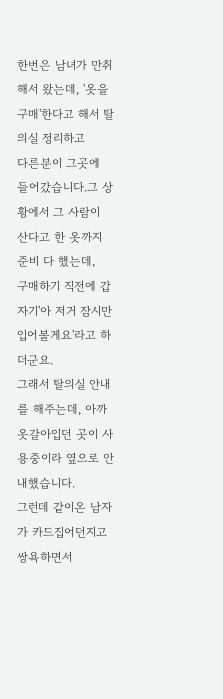한번은 남녀가 만취해서 왔는데, '옷을 구매'한다고 해서 탈의실 정리하고
다른분이 그곳에 들어갔습니다.그 상황에서 그 사람이 산다고 한 옷까지 준비 다 했는데,
구매하기 직전에 갑자기'아 저거 잠시만 입어볼게요'라고 하더군요.
그래서 탈의실 안내를 해주는데, 아까 옷갈아입던 곳이 사용중이라 옆으로 안내했습니다.
그런데 같이온 남자가 카드집어던지고 쌍욕하면서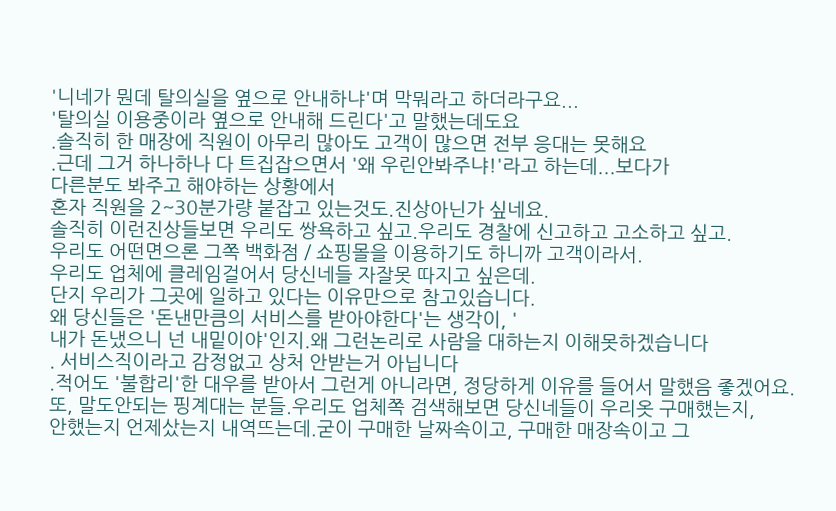'니네가 뭔데 탈의실을 옆으로 안내하냐'며 막뭐라고 하더라구요...
'탈의실 이용중이라 옆으로 안내해 드린다'고 말했는데도요
.솔직히 한 매장에 직원이 아무리 많아도 고객이 많으면 전부 응대는 못해요
.근데 그거 하나하나 다 트집잡으면서 '왜 우린안봐주냐!'라고 하는데...보다가
다른분도 봐주고 해야하는 상황에서
혼자 직원을 2~30분가량 붙잡고 있는것도.진상아닌가 싶네요.
솔직히 이런진상들보면 우리도 쌍욕하고 싶고.우리도 경찰에 신고하고 고소하고 싶고.
우리도 어떤면으론 그쪽 백화점 / 쇼핑몰을 이용하기도 하니까 고객이라서.
우리도 업체에 클레임걸어서 당신네들 자잘못 따지고 싶은데.
단지 우리가 그곳에 일하고 있다는 이유만으로 참고있습니다.
왜 당신들은 '돈낸만큼의 서비스를 받아야한다'는 생각이, '
내가 돈냈으니 넌 내밑이야'인지.왜 그런논리로 사람을 대하는지 이해못하겠습니다
. 서비스직이라고 감정없고 상처 안받는거 아닙니다
.적어도 '불합리'한 대우를 받아서 그런게 아니라면, 정당하게 이유를 들어서 말했음 좋겠어요.
또, 말도안되는 핑계대는 분들.우리도 업체쪽 검색해보면 당신네들이 우리옷 구매했는지,
안했는지 언제샀는지 내역뜨는데.굳이 구매한 날짜속이고, 구매한 매장속이고 그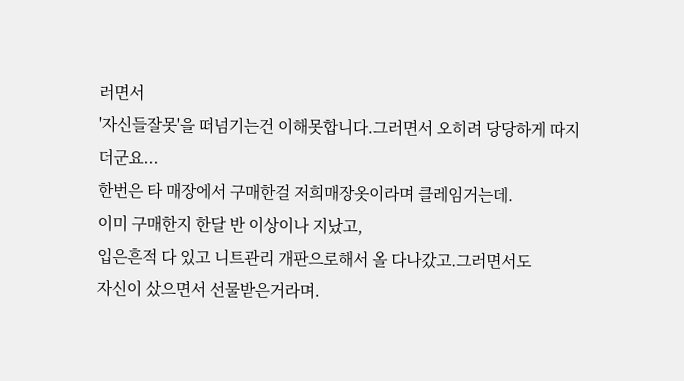러면서
'자신들잘못'을 떠넘기는건 이해못합니다.그러면서 오히려 당당하게 따지더군요...
한번은 타 매장에서 구매한걸 저희매장옷이라며 클레임거는데.
이미 구매한지 한달 반 이상이나 지났고,
입은흔적 다 있고 니트관리 개판으로해서 올 다나갔고.그러면서도
자신이 샀으면서 선물받은거라며.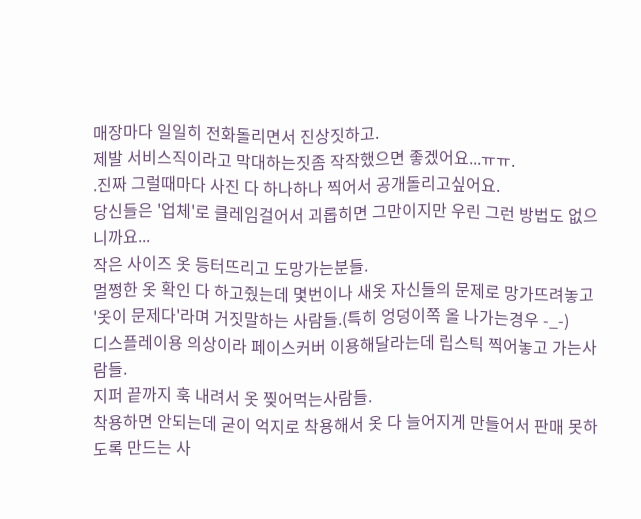매장마다 일일히 전화돌리면서 진상짓하고.
제발 서비스직이라고 막대하는짓좀 작작했으면 좋겠어요...ㅠㅠ.
.진짜 그럴때마다 사진 다 하나하나 찍어서 공개돌리고싶어요.
당신들은 '업체'로 클레임걸어서 괴롭히면 그만이지만 우린 그런 방법도 없으니까요...
작은 사이즈 옷 등터뜨리고 도망가는분들.
멀쩡한 옷 확인 다 하고줬는데 몇번이나 새옷 자신들의 문제로 망가뜨려놓고
'옷이 문제다'라며 거짓말하는 사람들.(특히 엉덩이쪽 올 나가는경우 -_-)
디스플레이용 의상이라 페이스커버 이용해달라는데 립스틱 찍어놓고 가는사람들.
지퍼 끝까지 훅 내려서 옷 찢어먹는사람들.
착용하면 안되는데 굳이 억지로 착용해서 옷 다 늘어지게 만들어서 판매 못하도록 만드는 사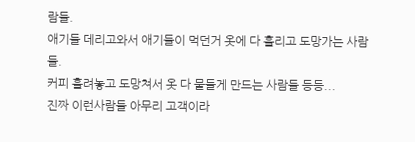람들.
애기들 데리고와서 애기들이 먹던거 옷에 다 흘리고 도망가는 사람들.
커피 흘려놓고 도망쳐서 옷 다 물들게 만드는 사람들 등등...
진짜 이런사람들 아무리 고객이라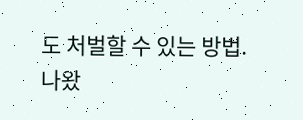도 처벌할 수 있는 방법. 나왔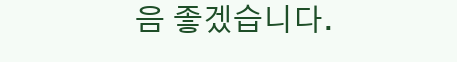음 좋겠습니다.